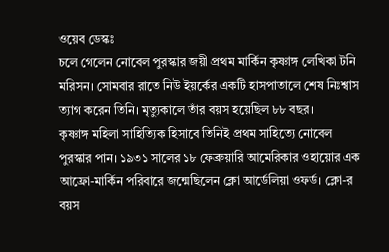ওয়েব ডেস্কঃ
চলে গেলেন নোবেল পুরস্কার জয়ী প্রথম মার্কিন কৃষ্ণাঙ্গ লেখিকা টনি মরিসন। সোমবার রাতে নিউ ইয়র্কের একটি হাসপাতালে শেষ নিঃশ্বাস ত্যাগ করেন তিনি। মৃত্যুকালে তাঁর বয়স হয়েছিল ৮৮ বছর।
কৃষ্ণাঙ্গ মহিলা সাহিত্যিক হিসাবে তিনিই প্রথম সাহিত্যে নোবেল পুরস্কার পান। ১৯৩১ সালের ১৮ ফেব্রুয়ারি আমেরিকার ওহায়োর এক আফ্রো-মার্কিন পরিবারে জন্মেছিলেন ক্লো আর্ডেলিয়া ওফর্ড। ক্লো-র বয়স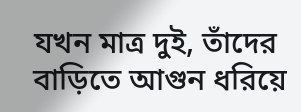যখন মাত্র দুই, তাঁদের বাড়িতে আগুন ধরিয়ে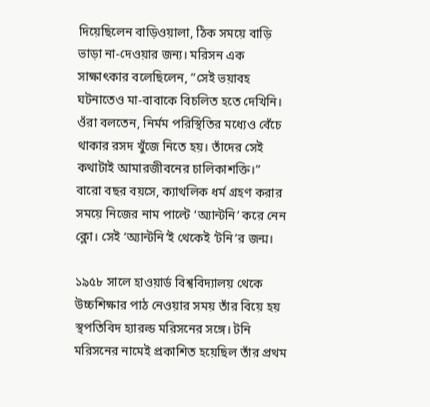দিয়েছিলেন বাড়িওয়ালা, ঠিক সময়ে বাড়ি ভাড়া না-দেওয়ার জন্য। মরিসন এক সাক্ষাৎকার বলেছিলেন, ”সেই ভয়াবহ ঘটনাতেও মা-বাবাকে বিচলিত হতে দেখিনি। ওঁরা বলতেন, নির্মম পরিস্থিতির মধ্যেও বেঁচে থাকার রসদ খুঁজে নিতে হয়। তাঁদের সেই কথাটাই আমারজীবনের চালিকাশক্তি।”
বারো বছর বয়সে, ক্যাথলিক ধর্ম গ্রহণ করার সময়ে নিজের নাম পাল্টে ‘অ্যান্টনি’ করে নেন ক্লো। সেই ‘অ্যান্টনি’ই থেকেই ‘টনি’র জন্ম।

১৯৫৮ সালে হাওয়ার্ড বিশ্ববিদ্যালয় থেকে উচ্চশিক্ষার পাঠ নেওয়ার সময় তাঁর বিয়ে হয় স্থপতিবিদ হ্যারল্ড মরিসনের সঙ্গে। টনি মরিসনের নামেই প্রকাশিত হয়েছিল তাঁর প্রথম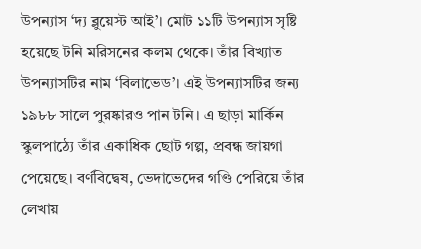উপন্যাস ‘দ্য ব্লুয়েস্ট আই’। মোট ১১টি উপন্যাস সৃষ্টি হয়েছে টনি মরিসনের কলম থেকে। তাঁর বিখ্যাত উপন্যাসটির নাম ‘বিলাভেড’। এই উপন্যাসটির জন্য ১৯৮৮ সালে পুরষ্কারও পান টনি। এ ছাড়া মার্কিন স্কুলপাঠ্যে তাঁর একাধিক ছোট গল্প, প্রবন্ধ জায়গা পেয়েছে। বর্ণবিদ্বেষ, ভেদাভেদের গণ্ডি পেরিয়ে তাঁর লেখায়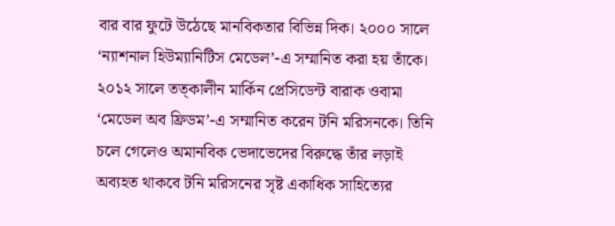বার বার ফুটে উঠেছে মানবিকতার বিভিন্ন দিক। ২০০০ সালে ‘ন্যাশনাল হিউম্যানিটিস মেডেল’-এ সম্মানিত করা হয় তাঁকে। ২০১২ সালে তত্কালীন মার্কিন প্রেসিডেন্ট বারাক ওবামা ‘মেডেল অব ফ্রিডম’-এ সম্মানিত করেন টনি মরিসনকে। তিনি চলে গেলেও অমানবিক ভেদাভেদের বিরুদ্ধে তাঁর লড়াই অব্যহত থাকবে টনি মরিসনের সৃষ্ট একাধিক সাহিত্যের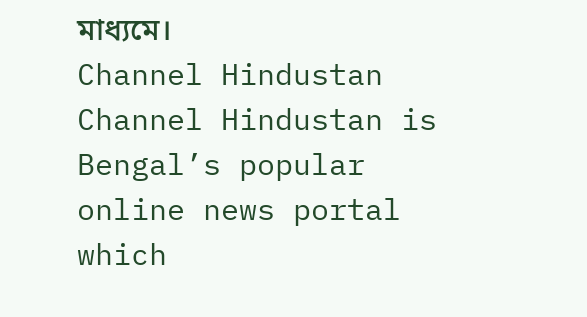মাধ্যমে।
Channel Hindustan Channel Hindustan is Bengal’s popular online news portal which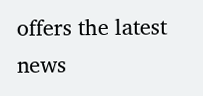offers the latest news